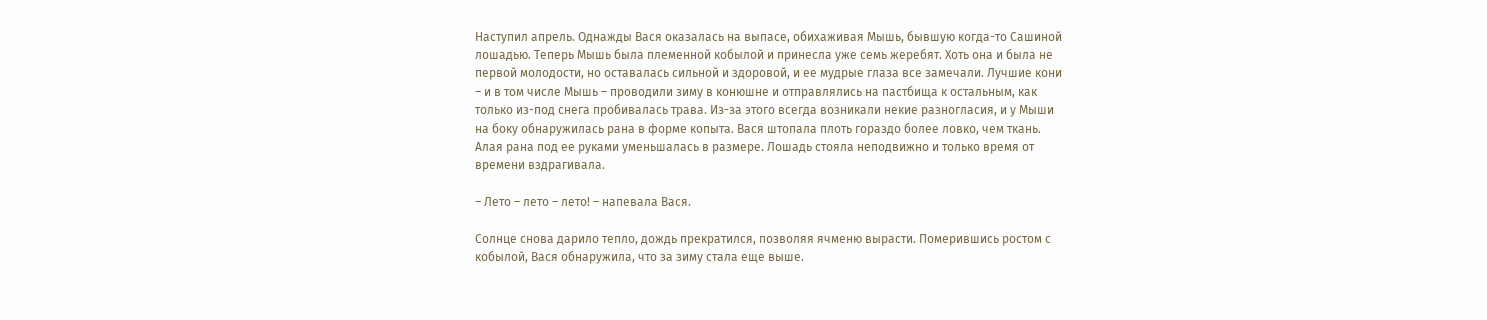Наступил апрель. Однажды Вася оказалась на выпасе, обихаживая Мышь, бывшую когда-то Сашиной лошадью. Теперь Мышь была племенной кобылой и принесла уже семь жеребят. Хоть она и была не первой молодости, но оставалась сильной и здоровой, и ее мудрые глаза все замечали. Лучшие кони – и в том числе Мышь – проводили зиму в конюшне и отправлялись на пастбища к остальным, как только из-под снега пробивалась трава. Из-за этого всегда возникали некие разногласия, и у Мыши на боку обнаружилась рана в форме копыта. Вася штопала плоть гораздо более ловко, чем ткань. Алая рана под ее руками уменьшалась в размере. Лошадь стояла неподвижно и только время от времени вздрагивала.

– Лето – лето – лето! – напевала Вася.

Солнце снова дарило тепло, дождь прекратился, позволяя ячменю вырасти. Померившись ростом с кобылой, Вася обнаружила, что за зиму стала еще выше.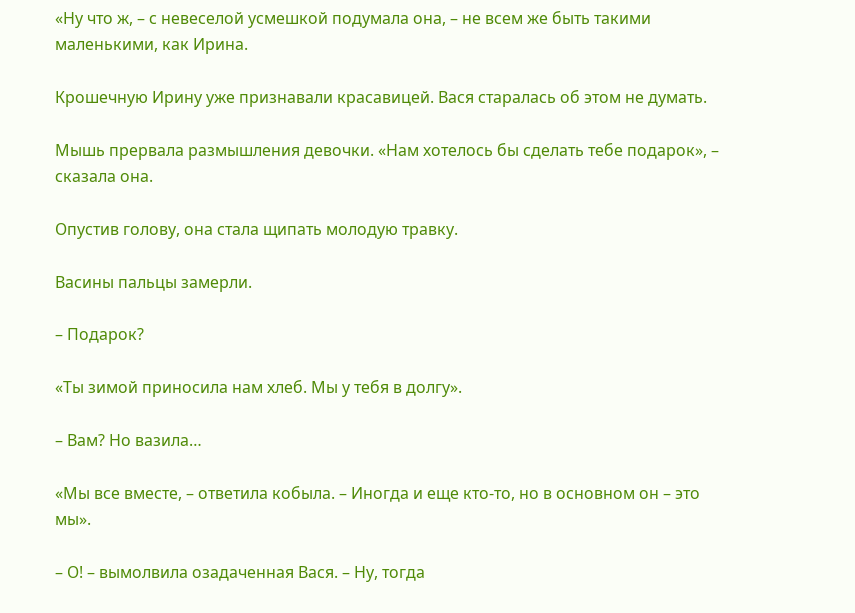«Ну что ж, – с невеселой усмешкой подумала она, – не всем же быть такими маленькими, как Ирина.

Крошечную Ирину уже признавали красавицей. Вася старалась об этом не думать.

Мышь прервала размышления девочки. «Нам хотелось бы сделать тебе подарок», – сказала она.

Опустив голову, она стала щипать молодую травку.

Васины пальцы замерли.

– Подарок?

«Ты зимой приносила нам хлеб. Мы у тебя в долгу».

– Вам? Но вазила…

«Мы все вместе, – ответила кобыла. – Иногда и еще кто-то, но в основном он – это мы».

– О! – вымолвила озадаченная Вася. – Ну, тогда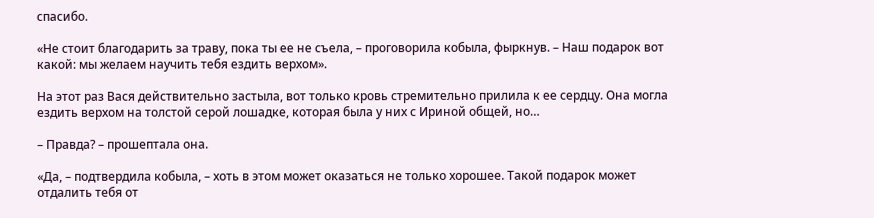спасибо.

«Не стоит благодарить за траву, пока ты ее не съела, – проговорила кобыла, фыркнув. – Наш подарок вот какой: мы желаем научить тебя ездить верхом».

На этот раз Вася действительно застыла, вот только кровь стремительно прилила к ее сердцу. Она могла ездить верхом на толстой серой лошадке, которая была у них с Ириной общей, но…

– Правда? – прошептала она.

«Да, – подтвердила кобыла, – хоть в этом может оказаться не только хорошее. Такой подарок может отдалить тебя от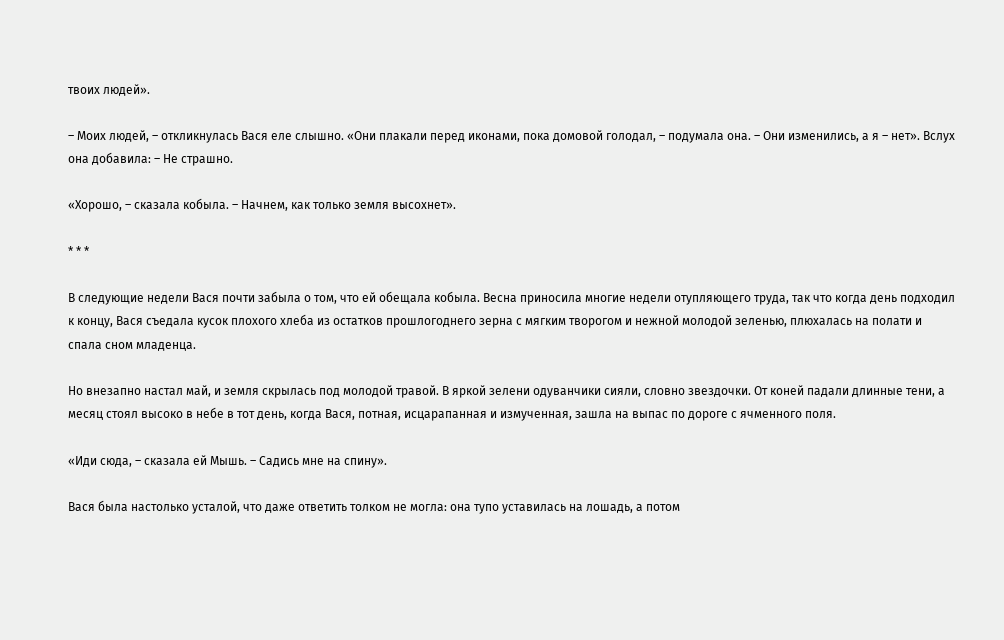твоих людей».

– Моих людей, – откликнулась Вася еле слышно. «Они плакали перед иконами, пока домовой голодал, – подумала она. – Они изменились, а я – нет». Вслух она добавила: – Не страшно.

«Хорошо, – сказала кобыла. – Начнем, как только земля высохнет».

* * *

В следующие недели Вася почти забыла о том, что ей обещала кобыла. Весна приносила многие недели отупляющего труда, так что когда день подходил к концу, Вася съедала кусок плохого хлеба из остатков прошлогоднего зерна с мягким творогом и нежной молодой зеленью, плюхалась на полати и спала сном младенца.

Но внезапно настал май, и земля скрылась под молодой травой. В яркой зелени одуванчики сияли, словно звездочки. От коней падали длинные тени, а месяц стоял высоко в небе в тот день, когда Вася, потная, исцарапанная и измученная, зашла на выпас по дороге с ячменного поля.

«Иди сюда, – сказала ей Мышь. – Садись мне на спину».

Вася была настолько усталой, что даже ответить толком не могла: она тупо уставилась на лошадь, а потом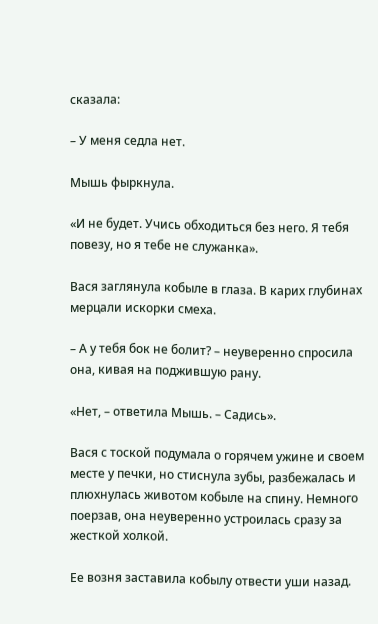сказала:

– У меня седла нет.

Мышь фыркнула.

«И не будет. Учись обходиться без него. Я тебя повезу, но я тебе не служанка».

Вася заглянула кобыле в глаза. В карих глубинах мерцали искорки смеха.

– А у тебя бок не болит? – неуверенно спросила она, кивая на поджившую рану.

«Нет, – ответила Мышь. – Садись».

Вася с тоской подумала о горячем ужине и своем месте у печки, но стиснула зубы, разбежалась и плюхнулась животом кобыле на спину. Немного поерзав, она неуверенно устроилась сразу за жесткой холкой.

Ее возня заставила кобылу отвести уши назад.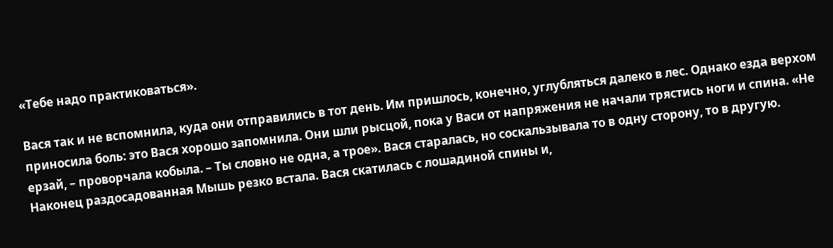«Тебе надо практиковаться».

Вася так и не вспомнила, куда они отправились в тот день. Им пришлось, конечно, углубляться далеко в лес. Однако езда верхом приносила боль: это Вася хорошо запомнила. Они шли рысцой, пока у Васи от напряжения не начали трястись ноги и спина. «Не ерзай, – проворчала кобыла. – Ты словно не одна, а трое». Вася старалась, но соскальзывала то в одну сторону, то в другую. Наконец раздосадованная Мышь резко встала. Вася скатилась с лошадиной спины и,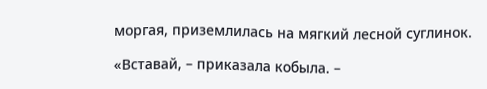моргая, приземлилась на мягкий лесной суглинок.

«Вставай, – приказала кобыла. –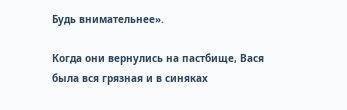Будь внимательнее».

Когда они вернулись на пастбище, Вася была вся грязная и в синяках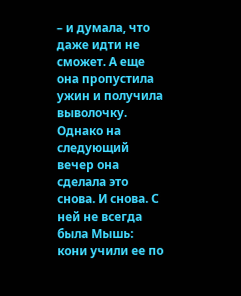– и думала, что даже идти не сможет. А еще она пропустила ужин и получила выволочку. Однако на следующий вечер она сделала это снова. И снова. С ней не всегда была Мышь: кони учили ее по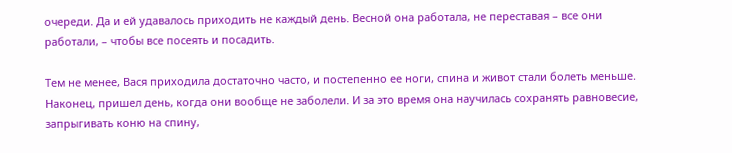очереди. Да и ей удавалось приходить не каждый день. Весной она работала, не переставая – все они работали, – чтобы все посеять и посадить.

Тем не менее, Вася приходила достаточно часто, и постепенно ее ноги, спина и живот стали болеть меньше. Наконец, пришел день, когда они вообще не заболели. И за это время она научилась сохранять равновесие, запрыгивать коню на спину,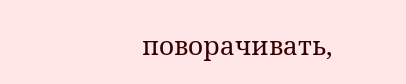поворачивать,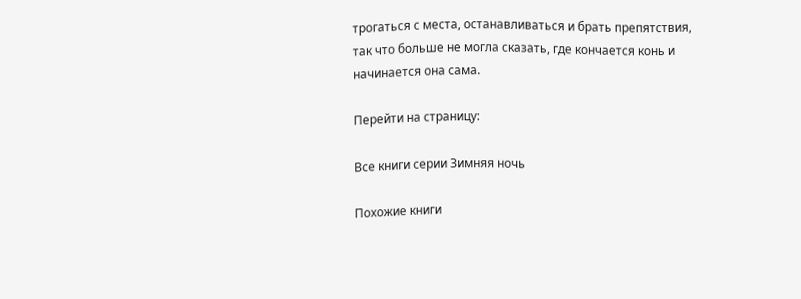трогаться с места, останавливаться и брать препятствия, так что больше не могла сказать, где кончается конь и начинается она сама.

Перейти на страницу:

Все книги серии Зимняя ночь

Похожие книги